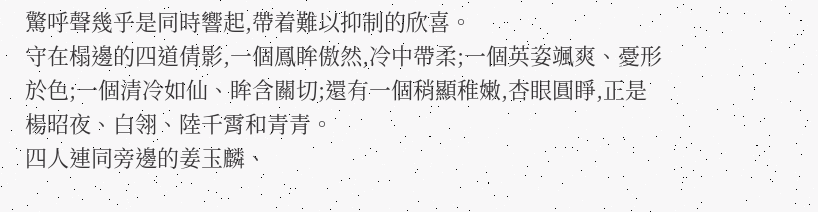驚呼聲幾乎是同時響起,帶着難以抑制的欣喜。
守在榻邊的四道倩影,一個鳳眸傲然,冷中帶柔;一個英姿颯爽、憂形於色;一個清冷如仙、眸含關切;還有一個稍顯稚嫩,杏眼圓睜,正是楊昭夜、白翎、陸千霄和青青。
四人連同旁邊的姜玉麟、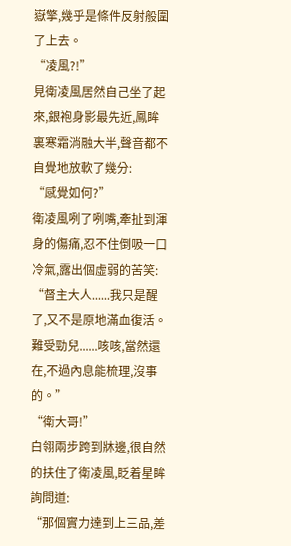嶽擎,幾乎是條件反射般圍了上去。
“凌風?!”
見衛凌風居然自己坐了起來,銀袍身影最先近,鳳眸裏寒霜消融大半,聲音都不自覺地放軟了幾分:
“感覺如何?”
衛凌風咧了咧嘴,牽扯到渾身的傷痛,忍不住倒吸一口冷氣,露出個虛弱的苦笑:
“督主大人......我只是醒了,又不是原地滿血復活。難受勁兒......咳咳,當然還在,不過內息能梳理,沒事的。”
“衛大哥!”
白翎兩步跨到牀邊,很自然的扶住了衛凌風,眨着星眸詢問道:
“那個實力達到上三品,差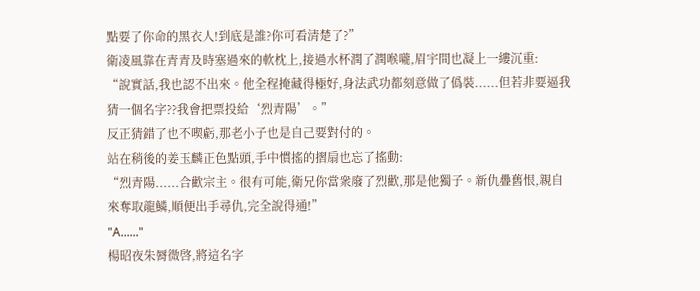點要了你命的黑衣人!到底是誰?你可看清楚了?”
衛凌風靠在青青及時塞過來的軟枕上,接過水杯潤了潤喉嚨,眉宇間也凝上一縷沉重:
“說實話,我也認不出來。他全程掩藏得極好,身法武功都刻意做了僞裝......但若非要逼我猜一個名字??我會把票投給‘烈青陽’。”
反正猜錯了也不喫虧,那老小子也是自己要對付的。
站在稍後的姜玉麟正色點頭,手中慣搖的摺扇也忘了搖動:
“烈青陽......合歡宗主。很有可能,衛兄你當衆廢了烈歡,那是他獨子。新仇疊舊恨,親自來奪取龍鱗,順便出手尋仇,完全說得通!”
"A......"
楊昭夜朱脣微啓,將這名字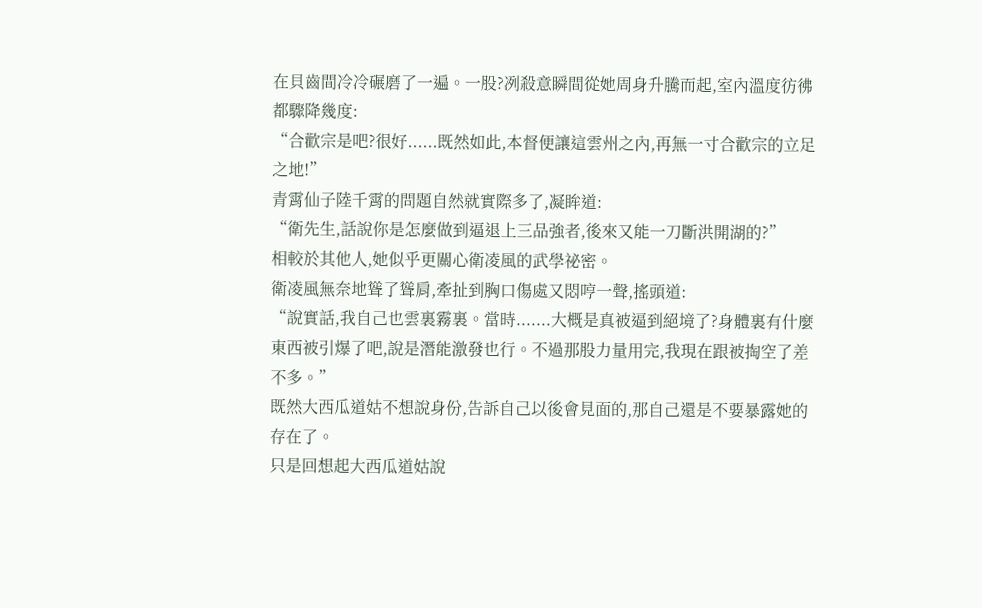在貝齒間冷冷碾磨了一遍。一股?冽殺意瞬間從她周身升騰而起,室內溫度彷彿都驟降幾度:
“合歡宗是吧?很好......既然如此,本督便讓這雲州之內,再無一寸合歡宗的立足之地!”
青霄仙子陸千霄的問題自然就實際多了,凝眸道:
“衛先生,話說你是怎麼做到逼退上三品強者,後來又能一刀斷洪開湖的?”
相較於其他人,她似乎更關心衛凌風的武學祕密。
衛凌風無奈地聳了聳肩,牽扯到胸口傷處又悶哼一聲,搖頭道:
“說實話,我自己也雲裏霧裏。當時.......大概是真被逼到絕境了?身體裏有什麼東西被引爆了吧,說是潛能激發也行。不過那股力量用完,我現在跟被掏空了差不多。”
既然大西瓜道姑不想說身份,告訴自己以後會見面的,那自己還是不要暴露她的存在了。
只是回想起大西瓜道姑說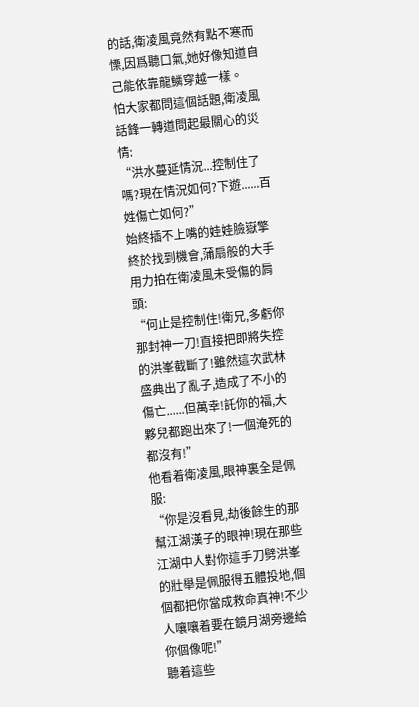的話,衛凌風竟然有點不寒而慄,因爲聽口氣,她好像知道自己能依靠龍鱗穿越一樣。
怕大家都問這個話題,衛凌風話鋒一轉道問起最關心的災情:
“洪水蔓延情況...控制住了嗎?現在情況如何?下遊......百姓傷亡如何?”
始終插不上嘴的娃娃臉嶽擎終於找到機會,蒲扇般的大手用力拍在衛凌風未受傷的肩頭:
“何止是控制住!衛兄,多虧你那封神一刀!直接把即將失控的洪峯截斷了!雖然這次武林盛典出了亂子,造成了不小的傷亡......但萬幸!託你的福,大夥兒都跑出來了!一個淹死的都沒有!”
他看着衛凌風,眼神裏全是佩服:
“你是沒看見,劫後餘生的那幫江湖漢子的眼神!現在那些江湖中人對你這手刀劈洪峯的壯舉是佩服得五體投地,個個都把你當成救命真神!不少人嚷嚷着要在鏡月湖旁邊給你個像呢!”
聽着這些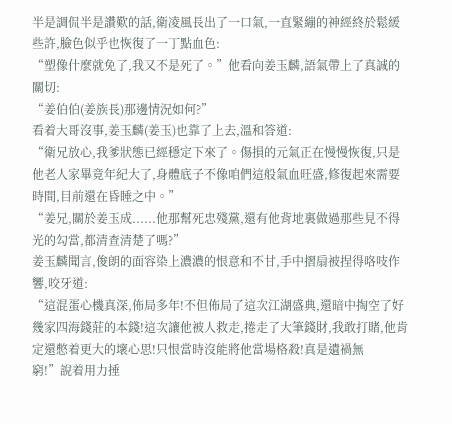半是調侃半是讚歎的話,衛凌風長出了一口氣,一直緊繃的神經終於鬆緩些許,臉色似乎也恢復了一丁點血色:
“塑像什麼就免了,我又不是死了。”他看向姜玉麟,語氣帶上了真誠的關切:
“姜伯伯(姜族長)那邊情況如何?”
看着大哥沒事,姜玉麟(姜玉)也靠了上去,溫和答道:
“衛兄放心,我爹狀態已經穩定下來了。傷損的元氣正在慢慢恢復,只是他老人家畢竟年紀大了,身體底子不像咱們這般氣血旺盛,修復起來需要時間,目前還在昏睡之中。”
“姜兄,關於姜玉成......他那幫死忠殘黨,還有他背地裏做過那些見不得光的勾當,都清查清楚了嗎?”
姜玉麟聞言,俊朗的面容染上濃濃的恨意和不甘,手中摺扇被捏得咯吱作響,咬牙道:
“這混蛋心機真深,佈局多年!不但佈局了這次江湖盛典,還暗中掏空了好幾家四海錢莊的本錢!這次讓他被人救走,捲走了大筆錢財,我敢打賭,他肯定還憋着更大的壞心思!只恨當時沒能將他當場格殺!真是遺禍無
窮!”說着用力捶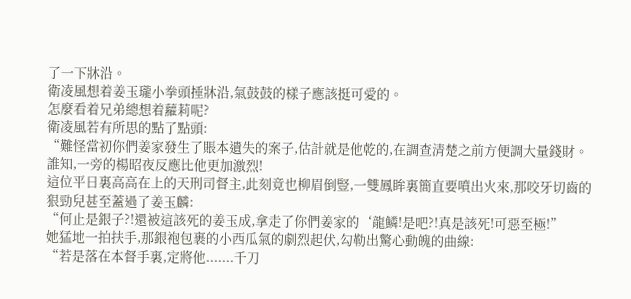了一下牀沿。
衛凌風想着姜玉瓏小拳頭捶牀沿,氣鼓鼓的樣子應該挺可愛的。
怎麼看着兄弟總想着蘿莉呢?
衛凌風若有所思的點了點頭:
“難怪當初你們姜家發生了賬本遺失的案子,估計就是他乾的,在調查清楚之前方便調大量錢財。
誰知,一旁的楊昭夜反應比他更加激烈!
這位平日裏高高在上的天刑司督主,此刻竟也柳眉倒豎,一雙鳳眸裏簡直要噴出火來,那咬牙切齒的狠勁兒甚至蓋過了姜玉麟:
“何止是銀子?!還被這該死的姜玉成,拿走了你們姜家的‘龍鱗!是吧?!真是該死!可惡至極!”
她猛地一拍扶手,那銀袍包裹的小西瓜氣的劇烈起伏,勾勒出驚心動魄的曲線:
“若是落在本督手裏,定將他.......千刀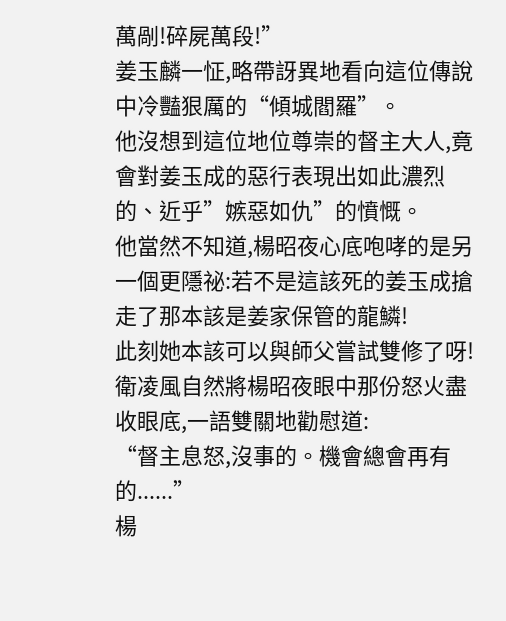萬剮!碎屍萬段!”
姜玉麟一怔,略帶訝異地看向這位傳說中冷豔狠厲的“傾城閻羅”。
他沒想到這位地位尊崇的督主大人,竟會對姜玉成的惡行表現出如此濃烈的、近乎”嫉惡如仇”的憤慨。
他當然不知道,楊昭夜心底咆哮的是另一個更隱祕:若不是這該死的姜玉成搶走了那本該是姜家保管的龍鱗!
此刻她本該可以與師父嘗試雙修了呀!
衛凌風自然將楊昭夜眼中那份怒火盡收眼底,一語雙關地勸慰道:
“督主息怒,沒事的。機會總會再有的......”
楊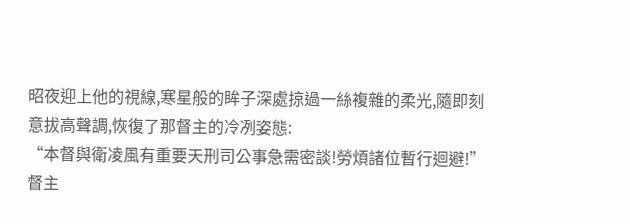昭夜迎上他的視線,寒星般的眸子深處掠過一絲複雜的柔光,隨即刻意拔高聲調,恢復了那督主的冷冽姿態:
“本督與衛凌風有重要天刑司公事急需密談!勞煩諸位暫行迴避!”
督主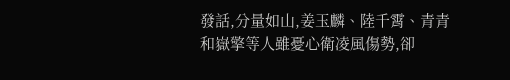發話,分量如山,姜玉麟、陸千霄、青青和嶽擎等人雖憂心衛凌風傷勢,卻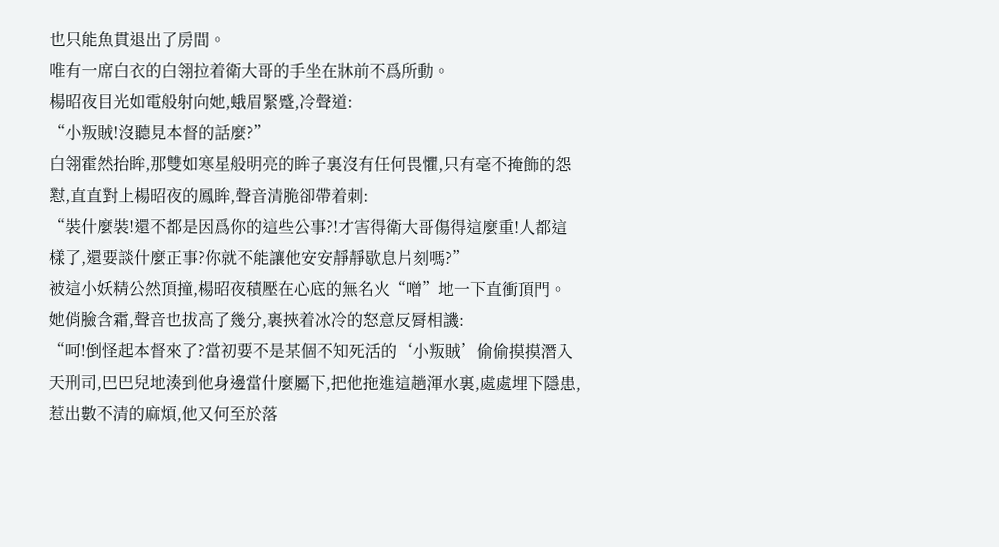也只能魚貫退出了房間。
唯有一席白衣的白翎拉着衛大哥的手坐在牀前不爲所動。
楊昭夜目光如電般射向她,蛾眉緊蹙,冷聲道:
“小叛賊!沒聽見本督的話麼?”
白翎霍然抬眸,那雙如寒星般明亮的眸子裏沒有任何畏懼,只有毫不掩飾的怨懟,直直對上楊昭夜的鳳眸,聲音清脆卻帶着刺:
“裝什麼裝!還不都是因爲你的這些公事?!才害得衛大哥傷得這麼重!人都這樣了,還要談什麼正事?你就不能讓他安安靜靜歇息片刻嗎?”
被這小妖精公然頂撞,楊昭夜積壓在心底的無名火“噌”地一下直衝頂門。
她俏臉含霜,聲音也拔高了幾分,裹挾着冰冷的怒意反脣相譏:
“呵!倒怪起本督來了?當初要不是某個不知死活的‘小叛賊’偷偷摸摸潛入天刑司,巴巴兒地湊到他身邊當什麼屬下,把他拖進這趟渾水裏,處處埋下隱患,惹出數不清的麻煩,他又何至於落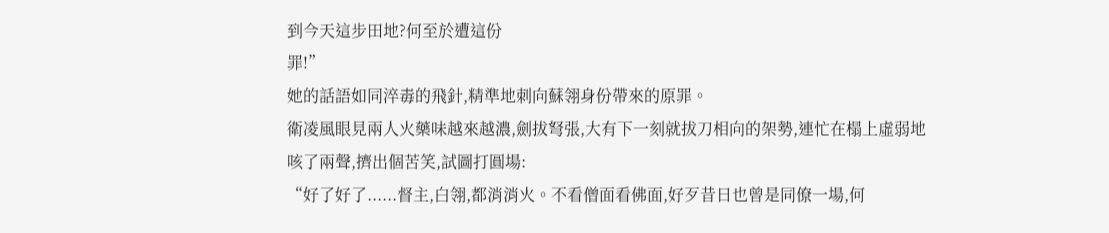到今天這步田地?何至於遭這份
罪!”
她的話語如同淬毒的飛針,精準地刺向蘇翎身份帶來的原罪。
衛凌風眼見兩人火藥味越來越濃,劍拔弩張,大有下一刻就拔刀相向的架勢,連忙在榻上虛弱地咳了兩聲,擠出個苦笑,試圖打圓場:
“好了好了......督主,白翎,都消消火。不看僧面看佛面,好歹昔日也曾是同僚一場,何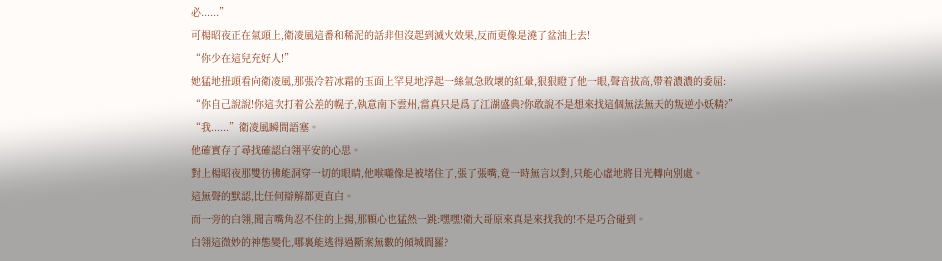必......”
可楊昭夜正在氣頭上,衛凌風這番和稀泥的話非但沒起到滅火效果,反而更像是澆了盆油上去!
“你少在這兒充好人!”
她猛地扭頭看向衛凌風,那張冷若冰霜的玉面上罕見地浮起一絲氣急敗壞的紅暈,狠狠瞪了他一眼,聲音拔高,帶着濃濃的委屈:
“你自己說說!你這次打着公差的幌子,執意南下雲州,當真只是爲了江湖盛典?你敢說不是想來找這個無法無天的叛逆小妖精?”
“我......”衛凌風瞬間語塞。
他確實存了尋找確認白翎平安的心思。
對上楊昭夜那雙彷彿能洞穿一切的眼睛,他喉嚨像是被堵住了,張了張嘴,竟一時無言以對,只能心虛地將目光轉向別處。
這無聲的默認,比任何辯解都更直白。
而一旁的白翎,聞言嘴角忍不住的上揚,那顆心也猛然一跳:嘿嘿!衛大哥原來真是來找我的!不是巧合碰到。
白翎這微妙的神態變化,哪裏能逃得過斷案無數的傾城閻羅?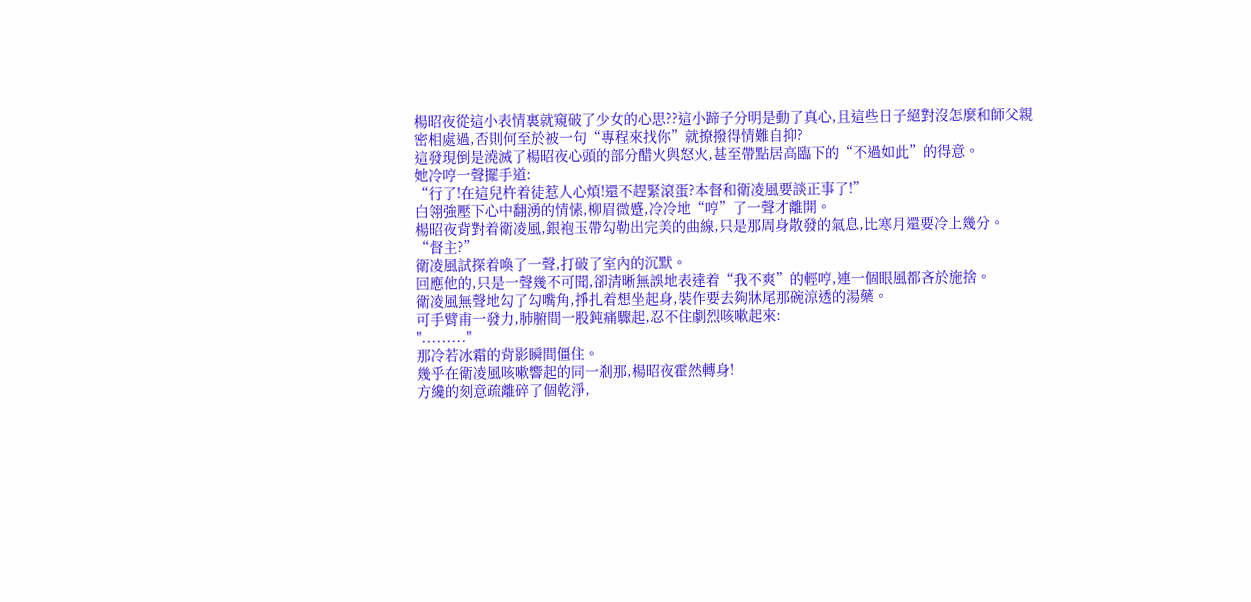楊昭夜從這小表情裏就窺破了少女的心思??這小蹄子分明是動了真心,且這些日子絕對沒怎麼和師父親密相處過,否則何至於被一句“專程來找你”就撩撥得情難自抑?
這發現倒是澆滅了楊昭夜心頭的部分醋火與怒火,甚至帶點居高臨下的“不過如此”的得意。
她冷哼一聲擺手道:
“行了!在這兒杵着徒惹人心煩!還不趕緊滾蛋?本督和衛凌風要談正事了!”
白翎強壓下心中翻湧的情愫,柳眉微蹙,冷冷地“哼”了一聲才離開。
楊昭夜背對着衛凌風,銀袍玉帶勾勒出完美的曲線,只是那周身散發的氣息,比寒月還要冷上幾分。
“督主?”
衛凌風試探着喚了一聲,打破了室內的沉默。
回應他的,只是一聲幾不可聞,卻清晰無誤地表達着“我不爽”的輕哼,連一個眼風都吝於施捨。
衛凌風無聲地勾了勾嘴角,掙扎着想坐起身,裝作要去夠牀尾那碗涼透的湯藥。
可手臂甫一發力,肺腑間一股鈍痛驟起,忍不住劇烈咳嗽起來:
"........."
那冷若冰霜的背影瞬間僵住。
幾乎在衛凌風咳嗽響起的同一剎那,楊昭夜霍然轉身!
方纔的刻意疏離碎了個乾淨,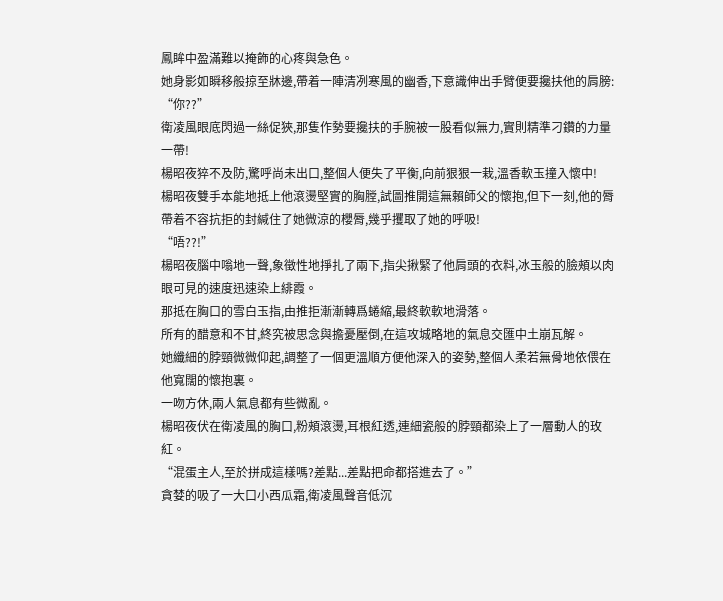鳳眸中盈滿難以掩飾的心疼與急色。
她身影如瞬移般掠至牀邊,帶着一陣清冽寒風的幽香,下意識伸出手臂便要攙扶他的肩膀:
“你??”
衛凌風眼底閃過一絲促狹,那隻作勢要攙扶的手腕被一股看似無力,實則精準刁鑽的力量一帶!
楊昭夜猝不及防,驚呼尚未出口,整個人便失了平衡,向前狠狠一栽,溫香軟玉撞入懷中!
楊昭夜雙手本能地抵上他滾燙堅實的胸膛,試圖推開這無賴師父的懷抱,但下一刻,他的脣帶着不容抗拒的封緘住了她微涼的櫻脣,幾乎攫取了她的呼吸!
“唔??!”
楊昭夜腦中嗡地一聲,象徵性地掙扎了兩下,指尖揪緊了他肩頭的衣料,冰玉般的臉頰以肉眼可見的速度迅速染上緋霞。
那抵在胸口的雪白玉指,由推拒漸漸轉爲蜷縮,最終軟軟地滑落。
所有的醋意和不甘,終究被思念與擔憂壓倒,在這攻城略地的氣息交匯中土崩瓦解。
她纖細的脖頸微微仰起,調整了一個更溫順方便他深入的姿勢,整個人柔若無骨地依偎在他寬闊的懷抱裏。
一吻方休,兩人氣息都有些微亂。
楊昭夜伏在衛凌風的胸口,粉頰滾燙,耳根紅透,連細瓷般的脖頸都染上了一層動人的玫紅。
“混蛋主人,至於拼成這樣嗎?差點...差點把命都搭進去了。”
貪婪的吸了一大口小西瓜霜,衛凌風聲音低沉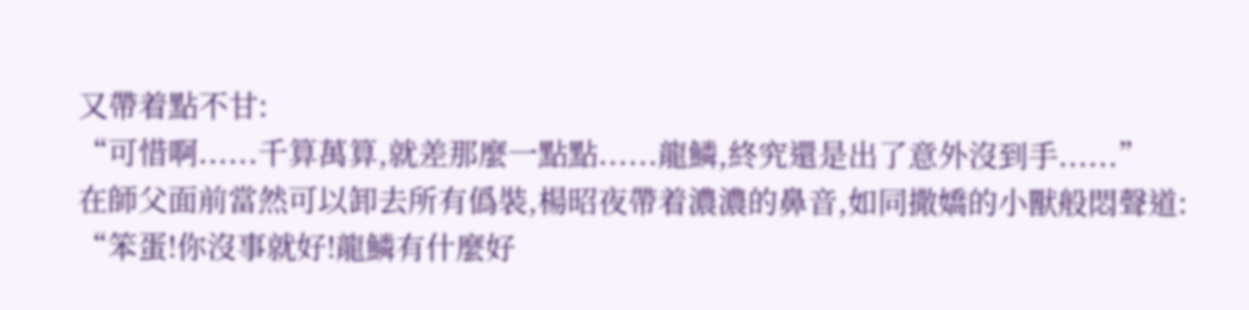又帶着點不甘:
“可惜啊......千算萬算,就差那麼一點點......龍鱗,終究還是出了意外沒到手......”
在師父面前當然可以卸去所有僞裝,楊昭夜帶着濃濃的鼻音,如同撒嬌的小獸般悶聲道:
“笨蛋!你沒事就好!龍鱗有什麼好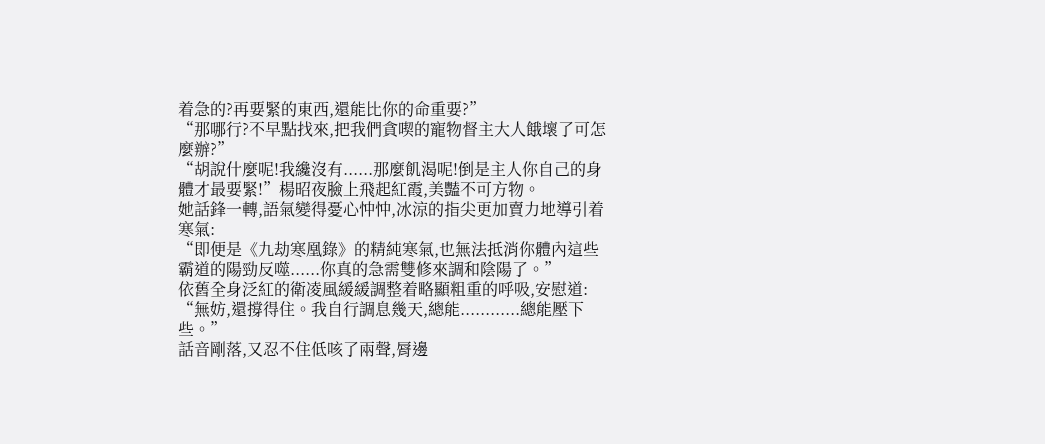着急的?再要緊的東西,還能比你的命重要?”
“那哪行?不早點找來,把我們貪喫的寵物督主大人餓壞了可怎麼辦?”
“胡說什麼呢!我纔沒有......那麼飢渴呢!倒是主人你自己的身體才最要緊!”楊昭夜臉上飛起紅霞,美豔不可方物。
她話鋒一轉,語氣變得憂心忡忡,冰涼的指尖更加賣力地導引着寒氣:
“即便是《九劫寒凰錄》的精純寒氣,也無法抵消你體內這些霸道的陽勁反噬......你真的急需雙修來調和陰陽了。”
依舊全身泛紅的衛凌風緩緩調整着略顯粗重的呼吸,安慰道:
“無妨,還撐得住。我自行調息幾天,總能............總能壓下些。”
話音剛落,又忍不住低咳了兩聲,脣邊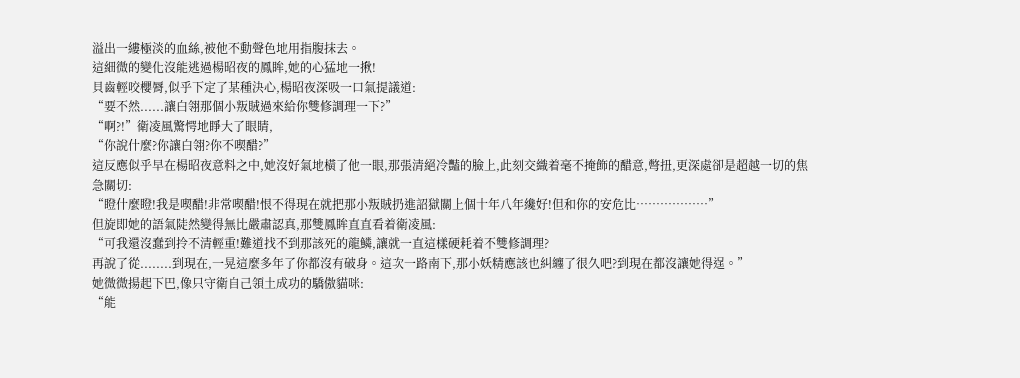溢出一縷極淡的血絲,被他不動聲色地用指腹抹去。
這細微的變化沒能逃過楊昭夜的鳳眸,她的心猛地一揪!
貝齒輕咬櫻脣,似乎下定了某種決心,楊昭夜深吸一口氣提議道:
“要不然......讓白翎那個小叛賊過來給你雙修調理一下?”
“啊?!”衛凌風驚愕地睜大了眼睛,
“你說什麼?你讓白翎?你不喫醋?”
這反應似乎早在楊昭夜意料之中,她沒好氣地橫了他一眼,那張清絕冷豔的臉上,此刻交織着毫不掩飾的醋意,彆扭,更深處卻是超越一切的焦急關切:
“瞪什麼瞪!我是喫醋!非常喫醋!恨不得現在就把那小叛賊扔進詔獄關上個十年八年纔好!但和你的安危比………………”
但旋即她的語氣陡然變得無比嚴肅認真,那雙鳳眸直直看着衛凌風:
“可我還沒蠢到拎不清輕重!難道找不到那該死的龍鱗,讓就一直這樣硬耗着不雙修調理?
再說了從........到現在,一晃這麼多年了你都沒有破身。這次一路南下,那小妖精應該也糾纏了很久吧?到現在都沒讓她得逞。”
她微微揚起下巴,像只守衛自己領土成功的驕傲貓咪:
“能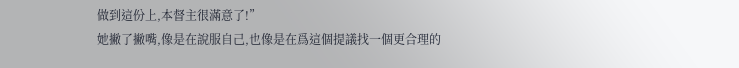做到這份上,本督主很滿意了!”
她撇了撇嘴,像是在說服自己,也像是在爲這個提議找一個更合理的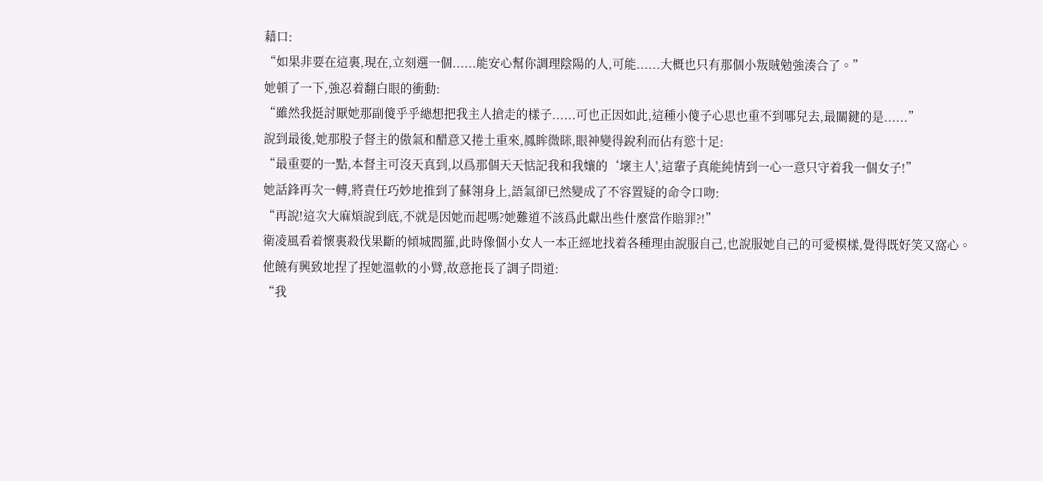藉口:
“如果非要在這裏,現在,立刻選一個......能安心幫你調理陰陽的人,可能......大概也只有那個小叛賊勉強湊合了。”
她頓了一下,強忍着翻白眼的衝動:
“雖然我挺討厭她那副傻乎乎總想把我主人搶走的樣子......可也正因如此,這種小傻子心思也重不到哪兒去,最關鍵的是......”
說到最後,她那股子督主的傲氣和醋意又捲土重來,鳳眸微眯,眼神變得銳利而佔有慾十足:
“最重要的一點,本督主可沒天真到,以爲那個天天惦記我和我孃的‘壞主人',這輩子真能純情到一心一意只守着我一個女子!”
她話鋒再次一轉,將責任巧妙地推到了蘇翎身上,語氣卻已然變成了不容置疑的命令口吻:
“再說!這次大麻煩說到底,不就是因她而起嗎?她難道不該爲此獻出些什麼當作賠罪?!”
衛凌風看着懷裏殺伐果斷的傾城閻羅,此時像個小女人一本正經地找着各種理由說服自己,也說服她自己的可愛模樣,覺得既好笑又窩心。
他饒有興致地捏了捏她溫軟的小臂,故意拖長了調子問道:
“我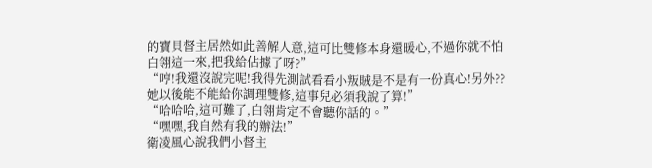的寶貝督主居然如此善解人意,這可比雙修本身還暖心,不過你就不怕白翎這一來,把我給佔據了呀?”
“哼!我還沒說完呢!我得先測試看看小叛賊是不是有一份真心!另外??她以後能不能給你調理雙修,這事兒必須我說了算!”
“哈哈哈,這可難了,白翎肯定不會聽你話的。”
“嘿嘿,我自然有我的辦法!”
衛凌風心說我們小督主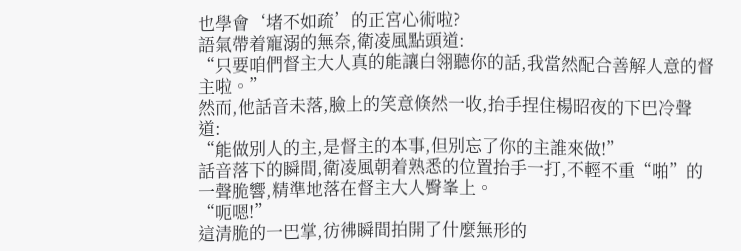也學會‘堵不如疏’的正宮心術啦?
語氣帶着寵溺的無奈,衛凌風點頭道:
“只要咱們督主大人真的能讓白翎聽你的話,我當然配合善解人意的督主啦。”
然而,他話音未落,臉上的笑意倏然一收,抬手捏住楊昭夜的下巴冷聲道:
“能做別人的主,是督主的本事,但別忘了你的主誰來做!”
話音落下的瞬間,衛凌風朝着熟悉的位置抬手一打,不輕不重“啪”的一聲脆響,精準地落在督主大人臀峯上。
“呃嗯!”
這清脆的一巴掌,彷彿瞬間拍開了什麼無形的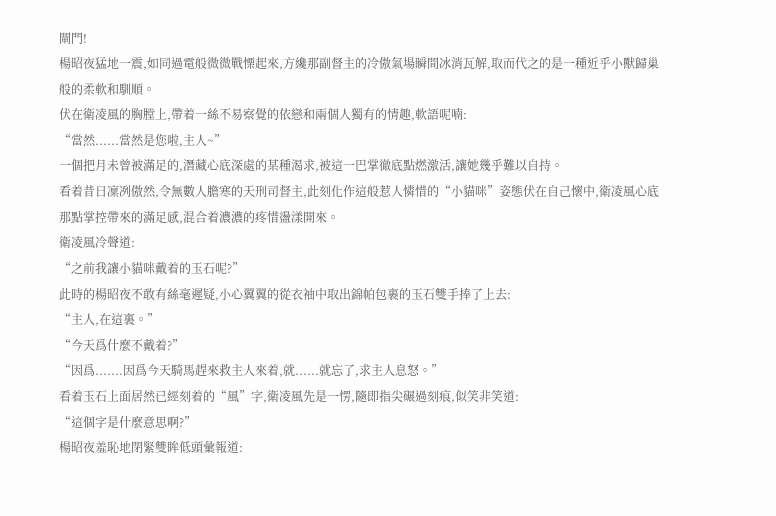閘門!
楊昭夜猛地一震,如同過電般微微戰慄起來,方纔那副督主的冷傲氣場瞬間冰消瓦解,取而代之的是一種近乎小獸歸巢般的柔軟和馴順。
伏在衛凌風的胸膛上,帶着一絲不易察覺的依戀和兩個人獨有的情趣,軟語呢喃:
“當然......當然是您啦,主人~”
一個把月未曾被滿足的,潛藏心底深處的某種渴求,被這一巴掌徹底點燃激活,讓她幾乎難以自持。
看着昔日凜冽傲然,令無數人膽寒的天刑司督主,此刻化作這般惹人憐惜的“小貓咪”姿態伏在自己懷中,衛凌風心底那點掌控帶來的滿足感,混合着濃濃的疼惜盪漾開來。
衛凌風冷聲道:
“之前我讓小貓咪戴着的玉石呢?”
此時的楊昭夜不敢有絲毫遲疑,小心翼翼的從衣袖中取出錦帕包裹的玉石雙手捧了上去:
“主人,在這裏。”
“今天爲什麼不戴着?”
“因爲.......因爲今天騎馬趕來救主人來着,就......就忘了,求主人息怒。”
看着玉石上面居然已經刻着的“風”字,衛凌風先是一愣,隨即指尖碾過刻痕,似笑非笑道:
“這個字是什麼意思啊?”
楊昭夜羞恥地閉緊雙眸低頭彙報道: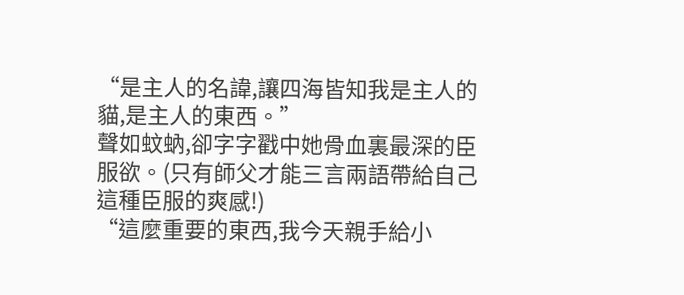“是主人的名諱,讓四海皆知我是主人的貓,是主人的東西。”
聲如蚊蚋,卻字字戳中她骨血裏最深的臣服欲。(只有師父才能三言兩語帶給自己這種臣服的爽感!)
“這麼重要的東西,我今天親手給小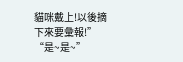貓咪戴上!以後摘下來要彙報!”
“是~是~”